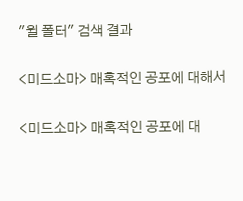"윌 폴터" 검색 결과

<미드소마> 매혹적인 공포에 대해서

<미드소마> 매혹적인 공포에 대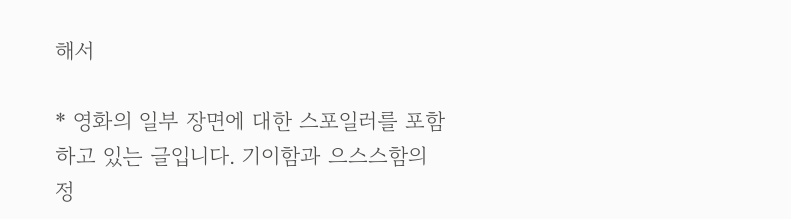해서

* 영화의 일부 장면에 대한 스포일러를 포함하고 있는 글입니다. 기이함과 으스스함의 정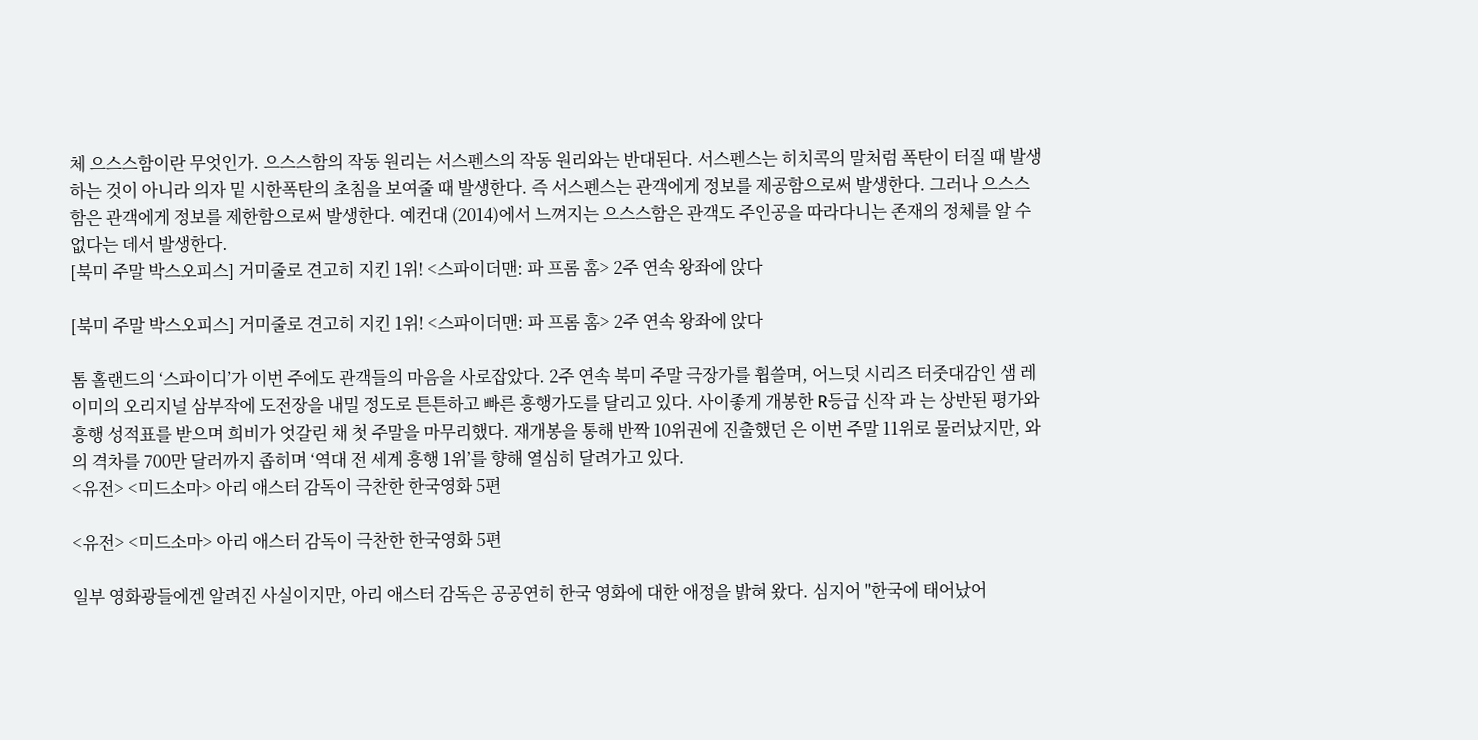체 으스스함이란 무엇인가. 으스스함의 작동 원리는 서스펜스의 작동 원리와는 반대된다. 서스펜스는 히치콕의 말처럼 폭탄이 터질 때 발생하는 것이 아니라 의자 밑 시한폭탄의 초침을 보여줄 때 발생한다. 즉 서스펜스는 관객에게 정보를 제공함으로써 발생한다. 그러나 으스스함은 관객에게 정보를 제한함으로써 발생한다. 예컨대 (2014)에서 느껴지는 으스스함은 관객도 주인공을 따라다니는 존재의 정체를 알 수 없다는 데서 발생한다.
[북미 주말 박스오피스] 거미줄로 견고히 지킨 1위! <스파이더맨: 파 프롬 홈> 2주 연속 왕좌에 앉다

[북미 주말 박스오피스] 거미줄로 견고히 지킨 1위! <스파이더맨: 파 프롬 홈> 2주 연속 왕좌에 앉다

톰 홀랜드의 ‘스파이디’가 이번 주에도 관객들의 마음을 사로잡았다. 2주 연속 북미 주말 극장가를 휩쓸며, 어느덧 시리즈 터줏대감인 샘 레이미의 오리지널 삼부작에 도전장을 내밀 정도로 튼튼하고 빠른 흥행가도를 달리고 있다. 사이좋게 개봉한 R등급 신작 과 는 상반된 평가와 흥행 성적표를 받으며 희비가 엇갈린 채 첫 주말을 마무리했다. 재개봉을 통해 반짝 10위권에 진출했던 은 이번 주말 11위로 물러났지만, 와의 격차를 700만 달러까지 좁히며 ‘역대 전 세계 흥행 1위’를 향해 열심히 달려가고 있다.
<유전> <미드소마> 아리 애스터 감독이 극찬한 한국영화 5편

<유전> <미드소마> 아리 애스터 감독이 극찬한 한국영화 5편

일부 영화광들에겐 알려진 사실이지만, 아리 애스터 감독은 공공연히 한국 영화에 대한 애정을 밝혀 왔다. 심지어 "한국에 태어났어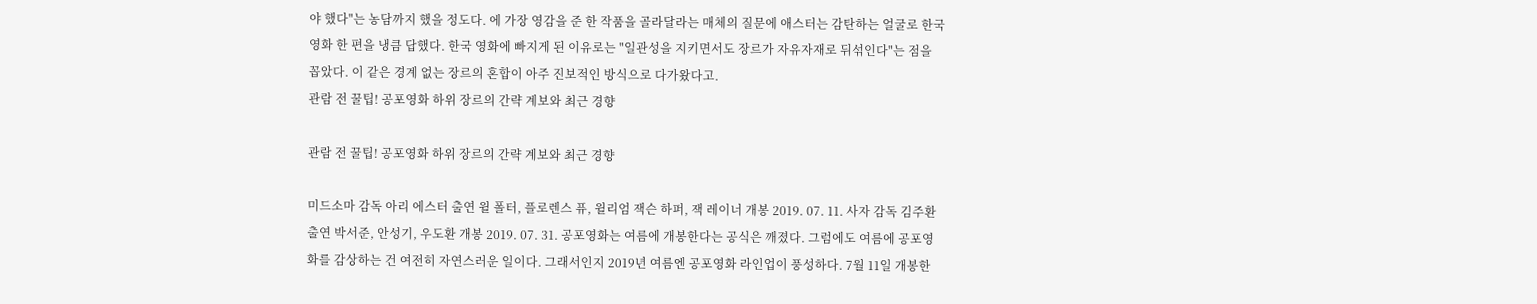야 했다"는 농담까지 했을 정도다. 에 가장 영감을 준 한 작품을 골라달라는 매체의 질문에 애스터는 감탄하는 얼굴로 한국 영화 한 편을 냉큼 답했다. 한국 영화에 빠지게 된 이유로는 "일관성을 지키면서도 장르가 자유자재로 뒤섞인다"는 점을 꼽았다. 이 같은 경계 없는 장르의 혼합이 아주 진보적인 방식으로 다가왔다고.
관람 전 꿀팁! 공포영화 하위 장르의 간략 계보와 최근 경향

관람 전 꿀팁! 공포영화 하위 장르의 간략 계보와 최근 경향

미드소마 감독 아리 에스터 출연 윌 폴터, 플로렌스 퓨, 윌리엄 잭슨 하퍼, 잭 레이너 개봉 2019. 07. 11. 사자 감독 김주환 출연 박서준, 안성기, 우도환 개봉 2019. 07. 31. 공포영화는 여름에 개봉한다는 공식은 깨졌다. 그럼에도 여름에 공포영화를 감상하는 건 여전히 자연스러운 일이다. 그래서인지 2019년 여름엔 공포영화 라인업이 풍성하다. 7월 11일 개봉한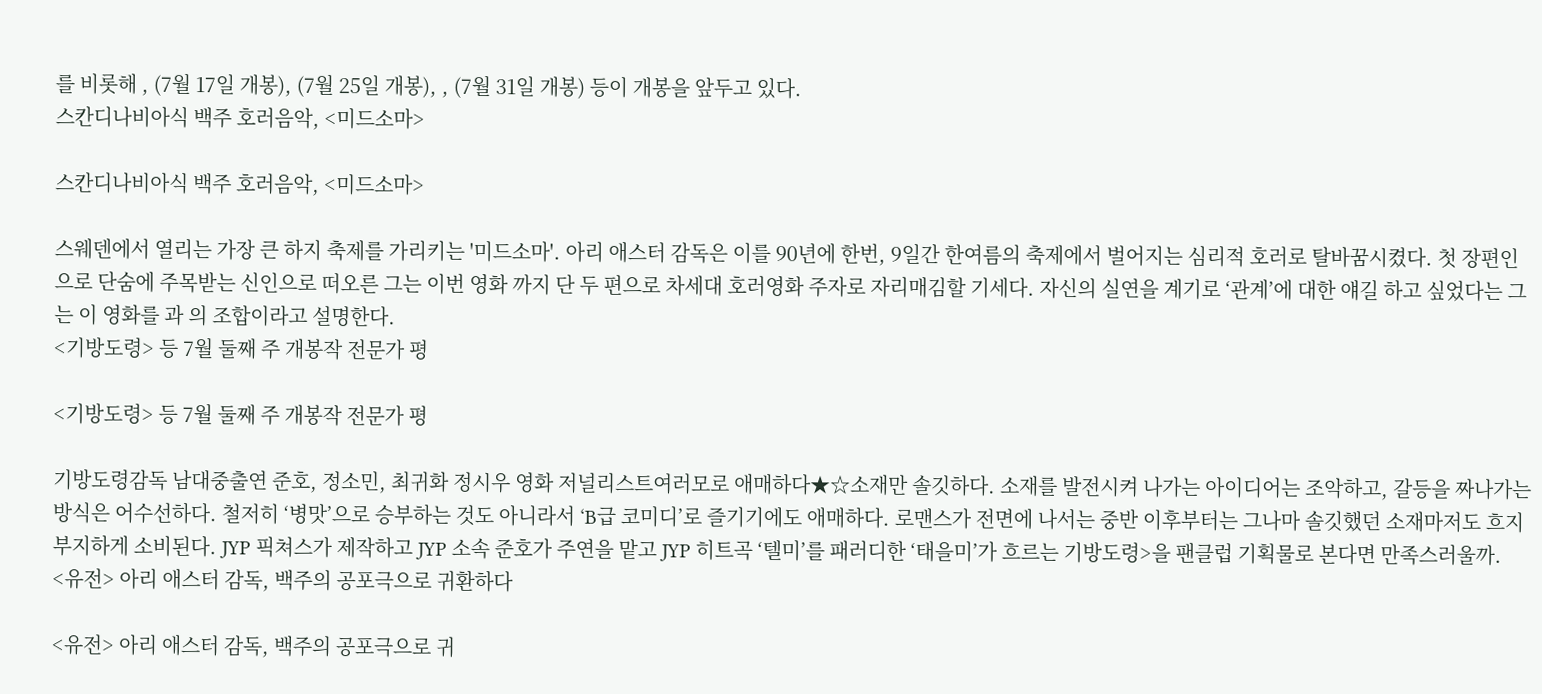를 비롯해 , (7월 17일 개봉), (7월 25일 개봉), , (7월 31일 개봉) 등이 개봉을 앞두고 있다.
스칸디나비아식 백주 호러음악, <미드소마>

스칸디나비아식 백주 호러음악, <미드소마>

스웨덴에서 열리는 가장 큰 하지 축제를 가리키는 '미드소마'. 아리 애스터 감독은 이를 90년에 한번, 9일간 한여름의 축제에서 벌어지는 심리적 호러로 탈바꿈시켰다. 첫 장편인 으로 단숨에 주목받는 신인으로 떠오른 그는 이번 영화 까지 단 두 편으로 차세대 호러영화 주자로 자리매김할 기세다. 자신의 실연을 계기로 ‘관계’에 대한 얘길 하고 싶었다는 그는 이 영화를 과 의 조합이라고 설명한다.
<기방도령> 등 7월 둘째 주 개봉작 전문가 평

<기방도령> 등 7월 둘째 주 개봉작 전문가 평

기방도령감독 남대중출연 준호, 정소민, 최귀화 정시우 영화 저널리스트여러모로 애매하다★☆소재만 솔깃하다. 소재를 발전시켜 나가는 아이디어는 조악하고, 갈등을 짜나가는 방식은 어수선하다. 철저히 ‘병맛’으로 승부하는 것도 아니라서 ‘B급 코미디’로 즐기기에도 애매하다. 로맨스가 전면에 나서는 중반 이후부터는 그나마 솔깃했던 소재마저도 흐지부지하게 소비된다. JYP 픽쳐스가 제작하고 JYP 소속 준호가 주연을 맡고 JYP 히트곡 ‘텔미’를 패러디한 ‘태을미’가 흐르는 기방도령>을 팬클럽 기획물로 본다면 만족스러울까.
<유전> 아리 애스터 감독, 백주의 공포극으로 귀환하다

<유전> 아리 애스터 감독, 백주의 공포극으로 귀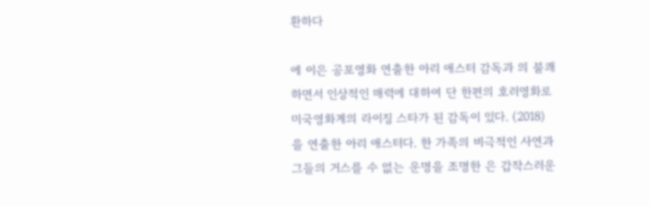환하다

에 이은 공포영화 연출한 아리 애스터 감독과 의 불쾌하면서 인상적인 매력에 대하여 단 한편의 호러영화로 미국영화계의 라이징 스타가 된 감독이 있다. (2018)을 연출한 아리 애스터다. 한 가족의 비극적인 사연과 그들의 거스를 수 없는 운명을 조명한 은 갑작스러운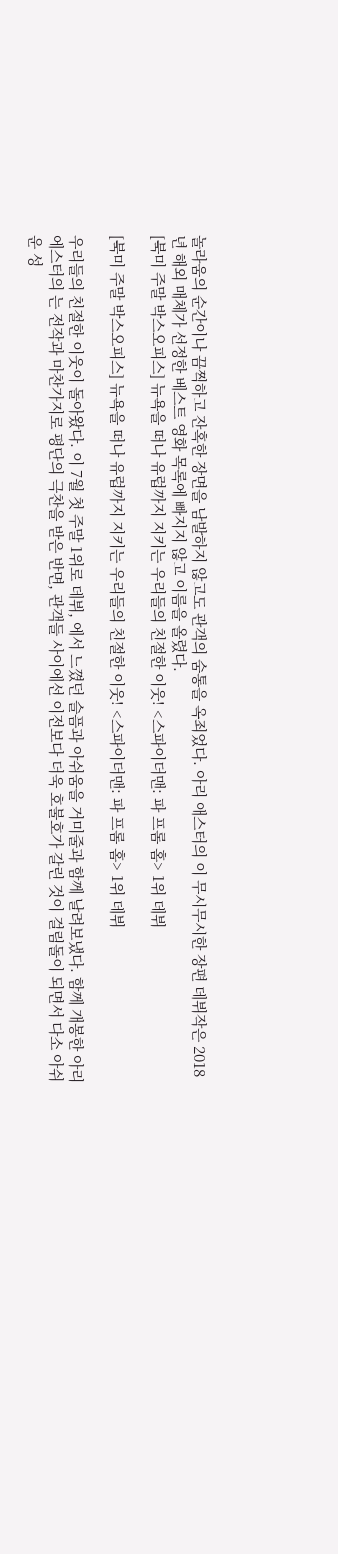놀라움의 순간이나 끔찍하고 잔혹한 장면을 남발하지 않고도 관객의 숨통을 옥죄었다. 아리 애스터의 이 무시무시한 장편 데뷔작은 2018년 해외 매체가 선정한 베스트 영화 목록에 빠지지 않고 이름을 올렸다.
[북미 주말 박스오피스] 뉴욕을 떠나 유럽까지 지키는 우리들의 친절한 이웃! <스파이더맨: 파 프롬 홈> 1위 데뷔

[북미 주말 박스오피스] 뉴욕을 떠나 유럽까지 지키는 우리들의 친절한 이웃! <스파이더맨: 파 프롬 홈> 1위 데뷔

우리들의 친절한 이웃이 돌아왔다. 이 7월 첫 주말 1위로 데뷔, 에서 느꼈던 슬픔과 아쉬움을 거미줄과 함께 날려보냈다. 함께 개봉한 아리 에스터의 는 전작과 마찬가지로 평단의 극찬을 받은 반면, 관객들 사이에선 이전보다 더욱 호불호가 갈린 것이 걸림돌이 되면서 다소 아쉬운 성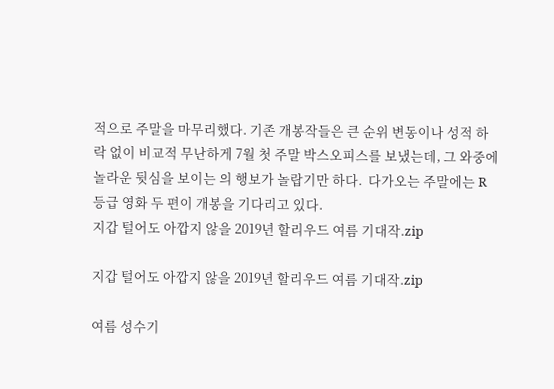적으로 주말을 마무리했다. 기존 개봉작들은 큰 순위 변동이나 성적 하락 없이 비교적 무난하게 7월 첫 주말 박스오피스를 보냈는데, 그 와중에 놀라운 뒷심을 보이는 의 행보가 놀랍기만 하다.  다가오는 주말에는 R등급 영화 두 편이 개봉을 기다리고 있다.
지갑 털어도 아깝지 않을 2019년 할리우드 여름 기대작.zip

지갑 털어도 아깝지 않을 2019년 할리우드 여름 기대작.zip

여름 성수기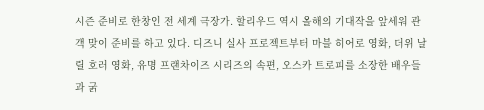시즌 준비로 한창인 전 세계 극장가. 할리우드 역시 올해의 기대작을 앞세워 관객 맞이 준비를 하고 있다. 디즈니 실사 프로젝트부터 마블 히어로 영화, 더위 날릴 호러 영화, 유명 프랜차이즈 시리즈의 속편, 오스카 트로피를 소장한 배우들과 굵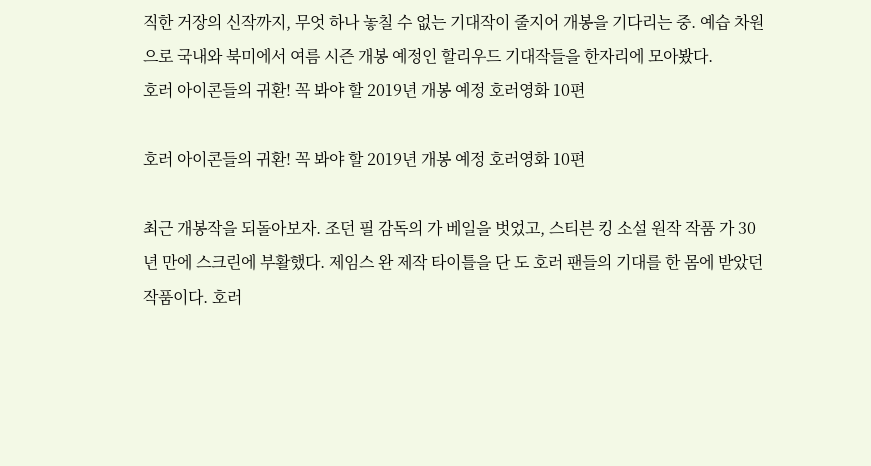직한 거장의 신작까지, 무엇 하나 놓칠 수 없는 기대작이 줄지어 개봉을 기다리는 중. 예습 차원으로 국내와 북미에서 여름 시즌 개봉 예정인 할리우드 기대작들을 한자리에 모아봤다.
호러 아이콘들의 귀환! 꼭 봐야 할 2019년 개봉 예정 호러영화 10편

호러 아이콘들의 귀환! 꼭 봐야 할 2019년 개봉 예정 호러영화 10편

최근 개봉작을 되돌아보자. 조던 필 감독의 가 베일을 벗었고, 스티븐 킹 소설 원작 작품 가 30년 만에 스크린에 부활했다. 제임스 완 제작 타이틀을 단 도 호러 팬들의 기대를 한 몸에 받았던 작품이다. 호러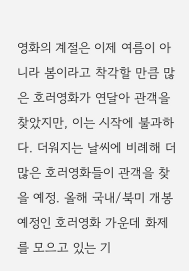영화의 계절은 이제 여름이 아니라 봄이라고 착각할 만큼 많은 호러영화가 연달아 관객을 찾았지만, 이는 시작에 불과하다. 더워지는 날씨에 비례해 더 많은 호러영화들이 관객을 찾을 예정. 올해 국내/북미 개봉 예정인 호러영화 가운데 화제를 모으고 있는 기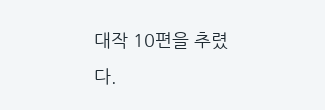대작 10편을 추렸다.